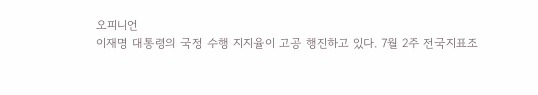오피니언
이재명 대통령의 국정 수행 지지율이 고공 행진하고 있다. 7월 2주 전국지표조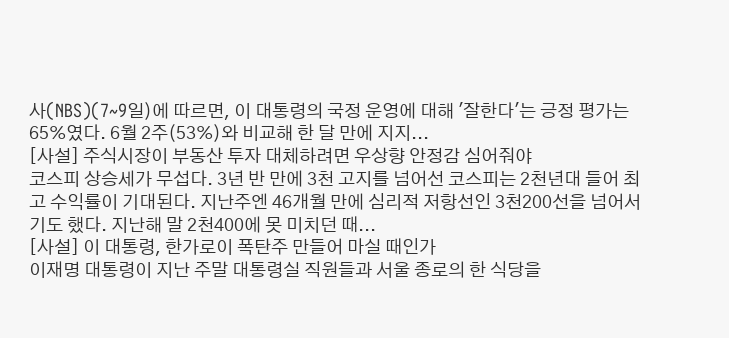사(NBS)(7~9일)에 따르면, 이 대통령의 국정 운영에 대해 '잘한다'는 긍정 평가는 65%였다. 6월 2주(53%)와 비교해 한 달 만에 지지...
[사설] 주식시장이 부동산 투자 대체하려면 우상향 안정감 심어줘야
코스피 상승세가 무섭다. 3년 반 만에 3천 고지를 넘어선 코스피는 2천년대 들어 최고 수익률이 기대된다. 지난주엔 46개월 만에 심리적 저항선인 3천200선을 넘어서기도 했다. 지난해 말 2천400에 못 미치던 때...
[사설] 이 대통령, 한가로이 폭탄주 만들어 마실 때인가
이재명 대통령이 지난 주말 대통령실 직원들과 서울 종로의 한 식당을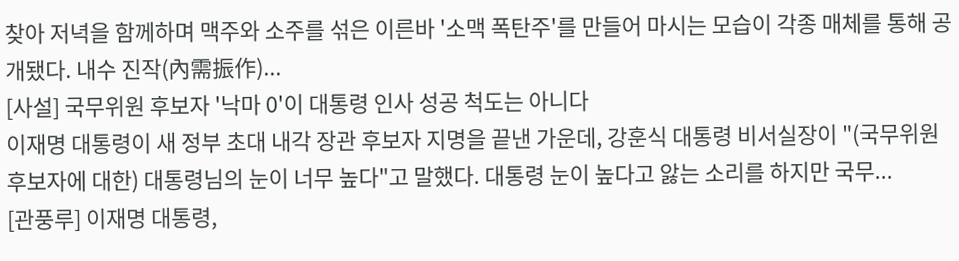찾아 저녁을 함께하며 맥주와 소주를 섞은 이른바 '소맥 폭탄주'를 만들어 마시는 모습이 각종 매체를 통해 공개됐다. 내수 진작(內需振作)...
[사설] 국무위원 후보자 '낙마 0'이 대통령 인사 성공 척도는 아니다
이재명 대통령이 새 정부 초대 내각 장관 후보자 지명을 끝낸 가운데, 강훈식 대통령 비서실장이 "(국무위원 후보자에 대한) 대통령님의 눈이 너무 높다"고 말했다. 대통령 눈이 높다고 앓는 소리를 하지만 국무...
[관풍루] 이재명 대통령,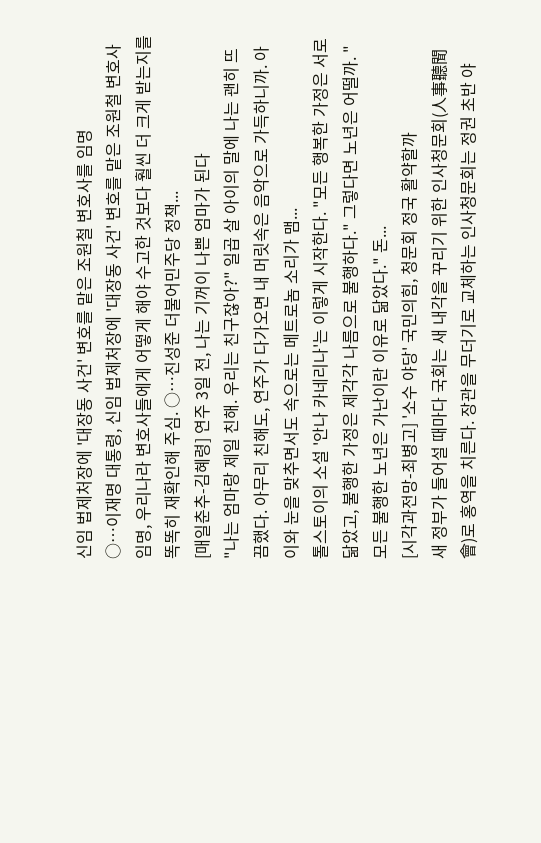신임 법제처장에 '대장동 사건' 변호를 맡은 조원철 변호사를 임명
○…이재명 대통령, 신임 법제처장에 '대장동 사건' 변호를 맡은 조원철 변호사 임명, 우리나라 변호사들에게 어떻게 해야 수고한 것보다 훨씬 더 크게 받는지를 똑똑히 재확인해 주심. ○…진성준 더불어민주당 정책...
[매일춘추-김혜령] 연주 3일 전, 나는 기꺼이 나쁜 엄마가 된다
"나는 엄마랑 제일 친해. 우리는 친구잖아?" 일곱 살 아이의 말에 나는 괜히 뜨끔했다. 아무리 친해도, 연주가 다가오면 내 머릿속은 음악으로 가득하니까. 아이와 눈을 맞추면서도 속으로는 메트로놈 소리가 맴...
톨스토이의 소설 '안나 카네리나'는 이렇게 시작한다. "모든 행복한 가정은 서로 닮았고, 불행한 가정은 제각각 나름으로 불행하다." 그렇다면 노년은 어떨까. "모든 불행한 노년은 가난이란 이유로 닮았다." 돈...
[시각과전망-최병고] '소수 야당' 국민의힘, 청문회 정국 활약할까
새 정부가 들어설 때마다 국회는 새 내각을 꾸리기 위한 인사청문회(人事聽聞會)로 홍역을 치른다. 장관을 무더기로 교체하는 인사청문회는 정권 초반 야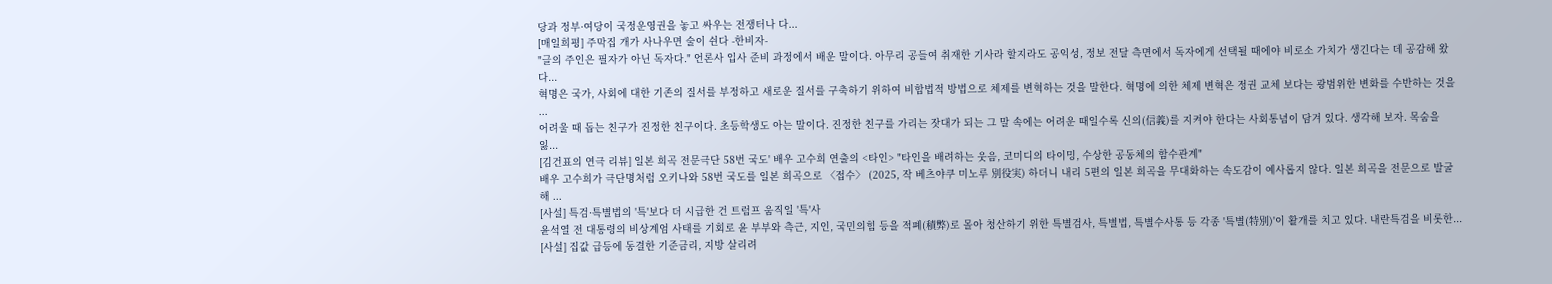당과 정부·여당이 국정운영권을 놓고 싸우는 전쟁터나 다...
[매일희평] 주막집 개가 사나우면 술이 쉰다 -한비자-
"글의 주인은 필자가 아닌 독자다." 언론사 입사 준비 과정에서 배운 말이다. 아무리 공들여 취재한 기사라 할지라도 공익성, 정보 전달 측면에서 독자에게 선택될 때에야 비로소 가치가 생긴다는 데 공감해 왔다...
혁명은 국가, 사회에 대한 기존의 질서를 부정하고 새로운 질서를 구축하기 위하여 비합법적 방법으로 체제를 변혁하는 것을 말한다. 혁명에 의한 체제 변혁은 정권 교체 보다는 광범위한 변화를 수반하는 것을 ...
어려울 때 돕는 친구가 진정한 친구이다. 초등학생도 아는 말이다. 진정한 친구를 가리는 잣대가 되는 그 말 속에는 어려운 때일수록 신의(信義)를 지켜야 한다는 사회통념이 담겨 있다. 생각해 보자. 목숨을 잃...
[김건표의 연극 리뷰] 일본 희곡 전문극단 58번 국도' 배우 고수희 연출의 <타인> "타인을 배려하는 웃음, 코미디의 타이밍, 수상한 공동체의 함수관계"
배우 고수희가 극단명처럼 오키나와 58번 국도를 일본 희곡으로 〈접수〉 (2025, 작 베츠야쿠 미노루 別役実) 하더니 내리 5편의 일본 희곡을 무대화하는 속도감이 예사롭지 않다. 일본 희곡을 전문으로 발굴해 ...
[사설] 특검·특별법의 '특'보다 더 시급한 건 트럼프 움직일 '특'사
윤석열 전 대통령의 비상계엄 사태를 기회로 윤 부부와 측근, 지인, 국민의힘 등을 적폐(積弊)로 몰아 청산하기 위한 특별검사, 특별법, 특별수사통 등 각종 '특별(特別)'이 활개를 치고 있다. 내란특검을 비롯한...
[사설] 집값 급등에 동결한 기준금리, 지방 살리려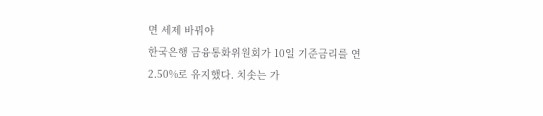면 세제 바꿔야
한국은행 금융통화위원회가 10일 기준금리를 연 2.50%로 유지했다. 치솟는 가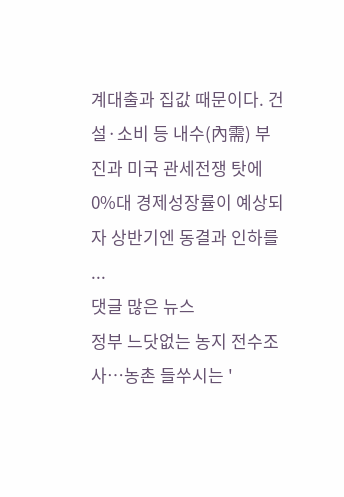계대출과 집값 때문이다. 건설·소비 등 내수(內需) 부진과 미국 관세전쟁 탓에 0%대 경제성장률이 예상되자 상반기엔 동결과 인하를 ...
댓글 많은 뉴스
정부 느닷없는 농지 전수조사…농촌 들쑤시는 '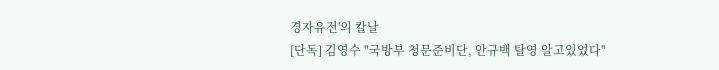경자유전'의 칼날
[단독] 김영수 "국방부 청문준비단, 안규백 탈영 알고있었다"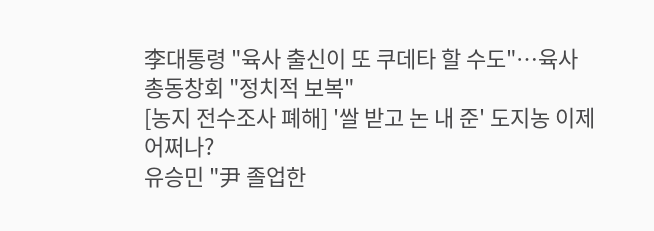李대통령 "육사 출신이 또 쿠데타 할 수도"…육사 총동창회 "정치적 보복"
[농지 전수조사 폐해] '쌀 받고 논 내 준' 도지농 이제 어쩌나?
유승민 "尹 졸업한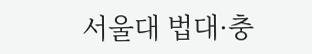서울대 법대·충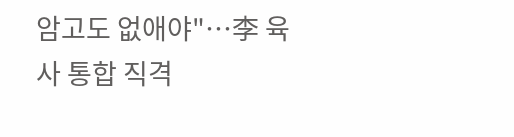암고도 없애야"…李 육사 통합 직격